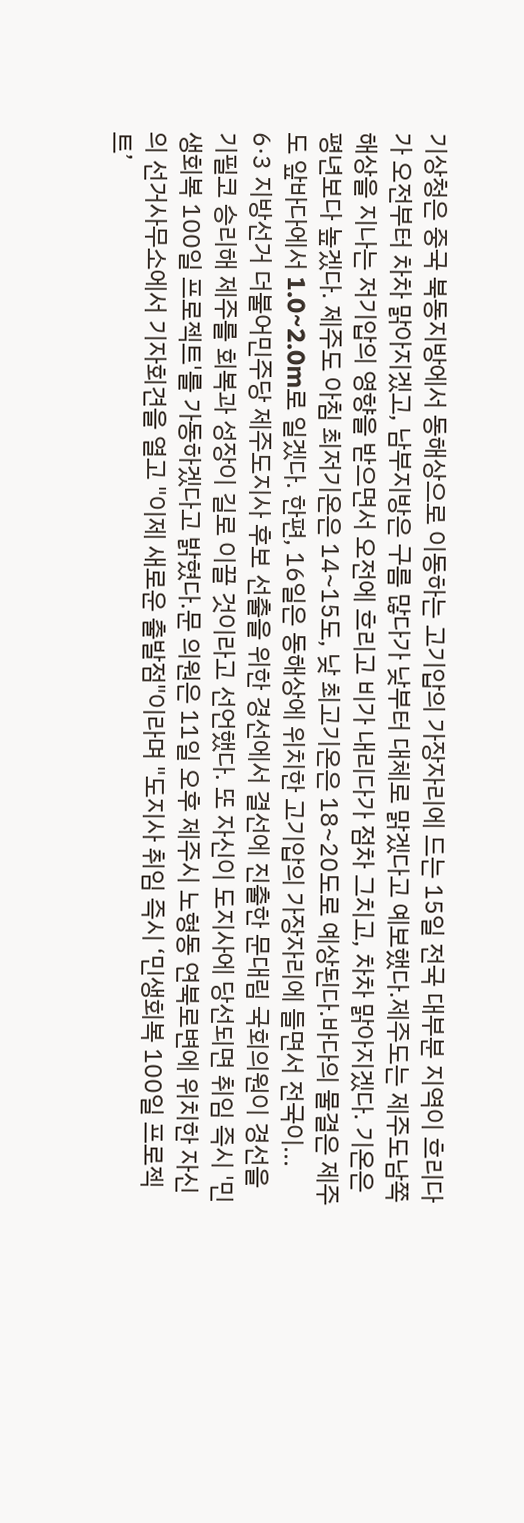기상청은 중국 북동지방에서 동해상으로 이동하는 고기압의 가장자리에 드는 15일 전국 대부분 지역이 흐리다가 오전부터 차차 맑아지겠고, 남부지방은 구름 많다가 낮부터 대체로 맑겠다고 예보했다.제주도는 제주도남쪽해상을 지나는 저기압의 영향을 받으면서 오전에 흐리고 비가 내리다가 점차 그치고, 차차 맑아지겠다. 기온은 평년보다 높겠다. 제주도 아침 최저기온은 14~15도, 낮 최고기온은 18~20도로 예상된다.바다의 물결은 제주도 앞바다에서 1.0~2.0m로 일겠다. 한편, 16일은 동해상에 위치한 고기압의 가장자리에 들면서 전국이...
6·3 지방선거 더불어민주당 제주도지사 후보 선출을 위한 경선에서 결선에 진출한 문대림 국회의원이 경선을 기필코 승리해 제주를 회복과 성장이 길로 이끌 것이라고 선언했다. 또 자신이 도지사에 당선되면 취임 즉시 '민생회복 100일 프로젝트'를 가동하겠다고 밝혔다.문 의원은 11일 오후 제주시 노형동 연북로변에 위치한 자신의 선거사무소에서 기자회견을 열고 "이제 새로운 출발점"이라며 "도지사 취임 즉시 ‘민생회복 100일 프로젝트’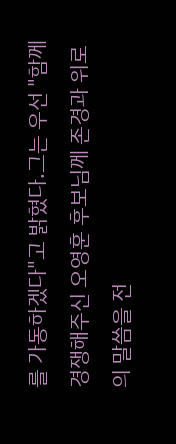를 가동하겠다"고 밝혔다.그는 우선 "함께 경쟁해주신 오영훈 후보님께 존경과 위로의 말씀을 전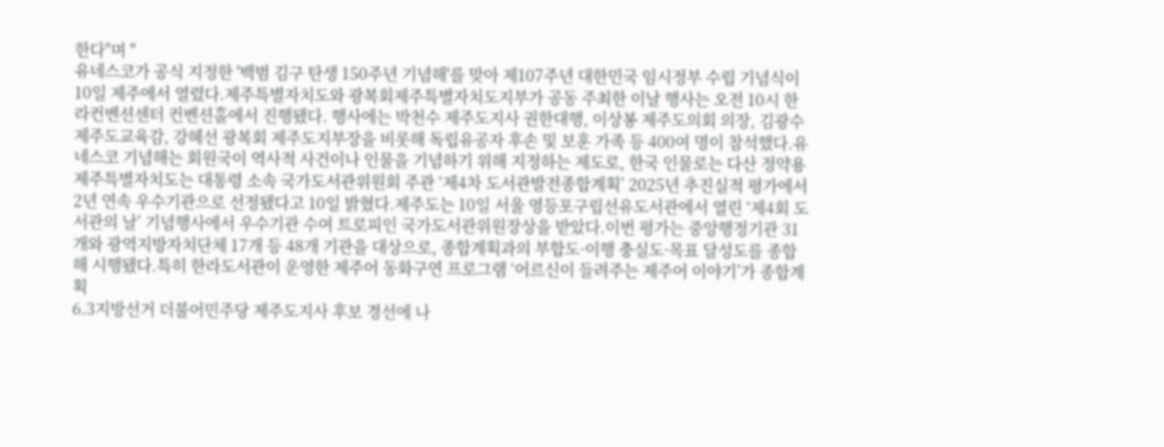한다"며 "
유네스코가 공식 지정한 '백범 김구 탄생 150주년 기념해'를 맞아 제107주년 대한민국 임시정부 수립 기념식이 10일 제주에서 열렸다.제주특별자치도와 광복회제주특별자치도지부가 공동 주최한 이날 행사는 오전 10시 한라컨벤션센터 컨벤션홀에서 진행됐다. 행사에는 박천수 제주도지사 권한대행, 이상봉 제주도의회 의장, 김광수 제주도교육감, 강혜선 광복회 제주도지부장을 비롯해 독립유공자 후손 및 보훈 가족 등 400여 명이 참석했다.유네스코 기념해는 회원국이 역사적 사건이나 인물을 기념하기 위해 지정하는 제도로, 한국 인물로는 다산 정약용
제주특별자치도는 대통령 소속 국가도서관위원회 주관 ‘제4차 도서관발전종합계획’ 2025년 추진실적 평가에서 2년 연속 우수기관으로 선정됐다고 10일 밝혔다.제주도는 10일 서울 영등포구립선유도서관에서 열린 ‘제4회 도서관의 날’ 기념행사에서 우수기관 수여 트로피인 국가도서관위원장상을 받았다.이번 평가는 중앙행정기관 31개와 광역지방자치단체 17개 등 48개 기관을 대상으로, 종합계획과의 부합도·이행 충실도·목표 달성도를 종합해 시행됐다.특히 한라도서관이 운영한 제주어 동화구연 프로그램 ‘어르신이 들려주는 제주어 이야기’가 종합계획
6.3지방선거 더불어민주당 제주도지사 후보 경선에 나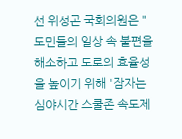선 위성곤 국회의원은 "도민들의 일상 속 불편을 해소하고 도로의 효율성을 높이기 위해 '잠자는 심야시간 스쿨존 속도제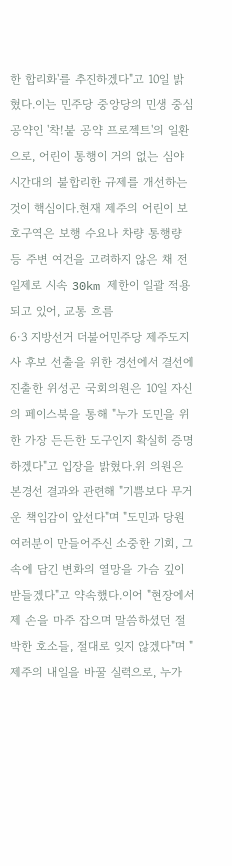한 합리화'를 추진하겠다"고 10일 밝혔다.이는 민주당 중앙당의 민생 중심 공약인 '착!붙 공약 프로젝트'의 일환으로, 어린이 통행이 거의 없는 심야 시간대의 불합리한 규제를 개선하는 것이 핵심이다.현재 제주의 어린이 보호구역은 보행 수요나 차량 통행량 등 주변 여건을 고려하지 않은 채 전일제로 시속 30km 제한이 일괄 적용되고 있어, 교통 흐름
6·3 지방선거 더불어민주당 제주도지사 후보 선출을 위한 경선에서 결선에 진출한 위성곤 국회의원은 10일 자신의 페이스북을 통해 "누가 도민을 위한 가장 든든한 도구인지 확실히 증명하겠다"고 입장을 밝혔다.위 의원은 본경선 결과와 관련해 "기쁨보다 무거운 책임감이 앞선다"며 "도민과 당원 여러분이 만들어주신 소중한 기회, 그 속에 담긴 변화의 열망을 가슴 깊이 받들겠다"고 약속했다.이어 "현장에서 제 손을 마주 잡으며 말씀하셨던 절박한 호소들, 절대로 잊지 않겠다"며 "제주의 내일을 바꿀 실력으로, 누가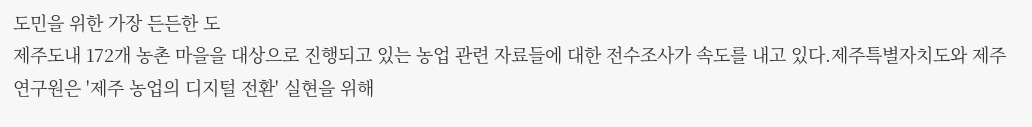도민을 위한 가장 든든한 도
제주도내 172개 농촌 마을을 대상으로 진행되고 있는 농업 관련 자료들에 대한 전수조사가 속도를 내고 있다.제주특별자치도와 제주연구원은 '제주 농업의 디지털 전환' 실현을 위해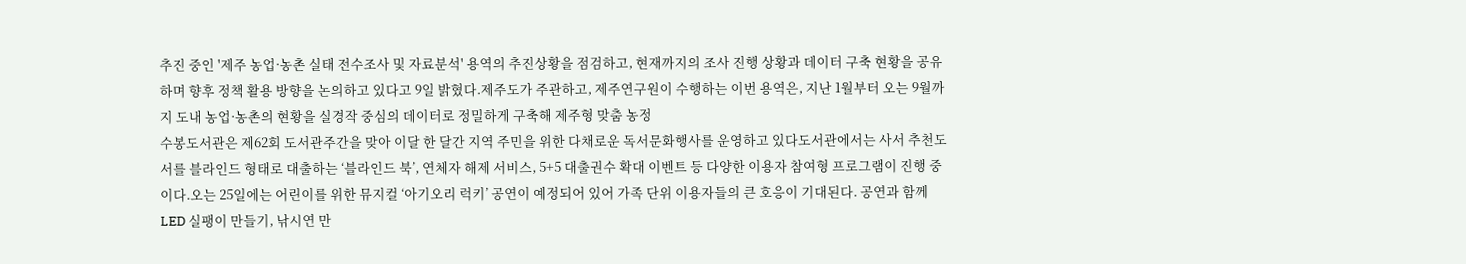추진 중인 '제주 농업·농촌 실태 전수조사 및 자료분석' 용역의 추진상황을 점검하고, 현재까지의 조사 진행 상황과 데이터 구축 현황을 공유하며 향후 정책 활용 방향을 논의하고 있다고 9일 밝혔다.제주도가 주관하고, 제주연구원이 수행하는 이번 용역은, 지난 1월부터 오는 9월까지 도내 농업·농촌의 현황을 실경작 중심의 데이터로 정밀하게 구축해 제주형 맞춤 농정
수봉도서관은 제62회 도서관주간을 맞아 이달 한 달간 지역 주민을 위한 다채로운 독서문화행사를 운영하고 있다도서관에서는 사서 추천도서를 블라인드 형태로 대출하는 ‘블라인드 북’, 연체자 해제 서비스, 5+5 대출권수 확대 이벤트 등 다양한 이용자 참여형 프로그램이 진행 중이다.오는 25일에는 어린이를 위한 뮤지컬 ‘아기오리 럭키’ 공연이 예정되어 있어 가족 단위 이용자들의 큰 호응이 기대된다. 공연과 함께 LED 실팽이 만들기, 낚시연 만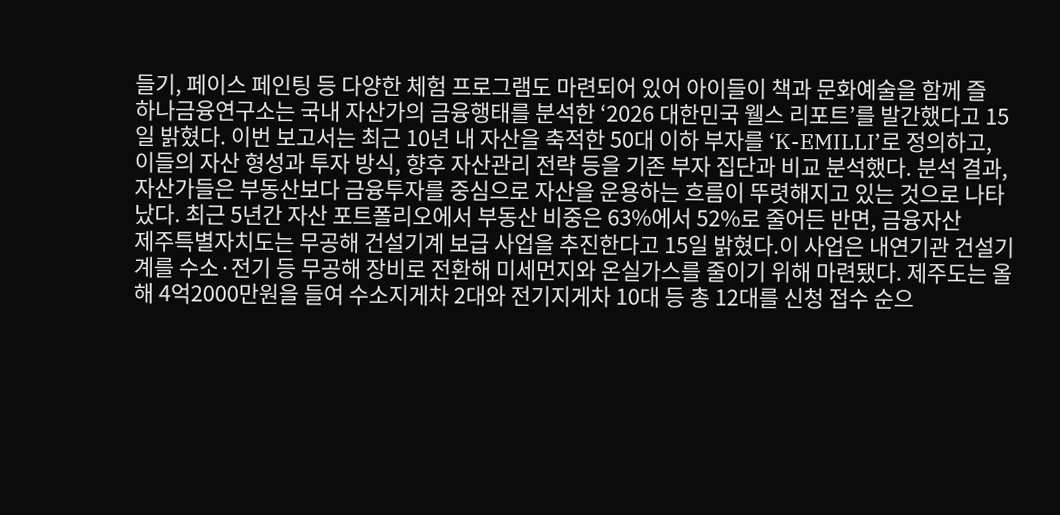들기, 페이스 페인팅 등 다양한 체험 프로그램도 마련되어 있어 아이들이 책과 문화예술을 함께 즐
하나금융연구소는 국내 자산가의 금융행태를 분석한 ‘2026 대한민국 웰스 리포트’를 발간했다고 15일 밝혔다. 이번 보고서는 최근 10년 내 자산을 축적한 50대 이하 부자를 ‘K-EMILLI’로 정의하고, 이들의 자산 형성과 투자 방식, 향후 자산관리 전략 등을 기존 부자 집단과 비교 분석했다. 분석 결과, 자산가들은 부동산보다 금융투자를 중심으로 자산을 운용하는 흐름이 뚜렷해지고 있는 것으로 나타났다. 최근 5년간 자산 포트폴리오에서 부동산 비중은 63%에서 52%로 줄어든 반면, 금융자산
제주특별자치도는 무공해 건설기계 보급 사업을 추진한다고 15일 밝혔다.이 사업은 내연기관 건설기계를 수소·전기 등 무공해 장비로 전환해 미세먼지와 온실가스를 줄이기 위해 마련됐다. 제주도는 올해 4억2000만원을 들여 수소지게차 2대와 전기지게차 10대 등 총 12대를 신청 접수 순으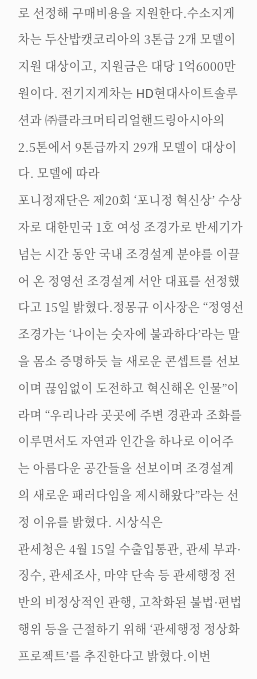로 선정해 구매비용을 지원한다.수소지게차는 두산밥캣코리아의 3톤급 2개 모델이 지원 대상이고, 지원금은 대당 1억6000만원이다. 전기지게차는 HD현대사이트솔루션과 ㈜클라크머티리얼핸드링아시아의 2.5톤에서 9톤급까지 29개 모델이 대상이다. 모델에 따라
포니정재단은 제20회 ‘포니정 혁신상’ 수상자로 대한민국 1호 여성 조경가로 반세기가 넘는 시간 동안 국내 조경설계 분야를 이끌어 온 정영선 조경설계 서안 대표를 선정했다고 15일 밝혔다.정몽규 이사장은 “정영선 조경가는 ‘나이는 숫자에 불과하다’라는 말을 몸소 증명하듯 늘 새로운 콘셉트를 선보이며 끊임없이 도전하고 혁신해온 인물”이라며 “우리나라 곳곳에 주변 경관과 조화를 이루면서도 자연과 인간을 하나로 이어주는 아름다운 공간들을 선보이며 조경설계의 새로운 패러다임을 제시해왔다”라는 선정 이유를 밝혔다. 시상식은
관세청은 4월 15일 수출입통관, 관세 부과·징수, 관세조사, 마약 단속 등 관세행정 전반의 비정상적인 관행, 고착화된 불법·편법 행위 등을 근절하기 위해 ‘관세행정 정상화 프로젝트’를 추진한다고 밝혔다.이번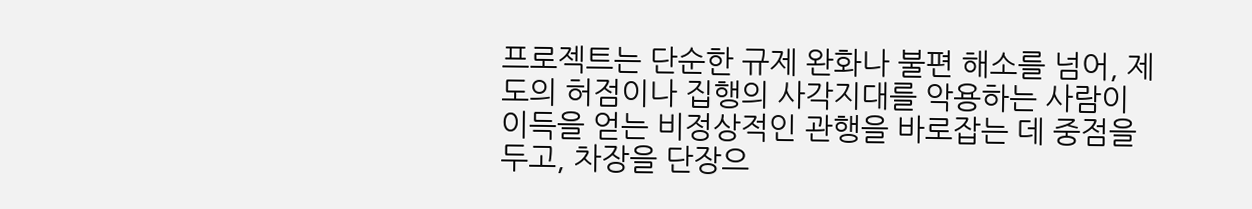프로젝트는 단순한 규제 완화나 불편 해소를 넘어, 제도의 허점이나 집행의 사각지대를 악용하는 사람이 이득을 얻는 비정상적인 관행을 바로잡는 데 중점을 두고, 차장을 단장으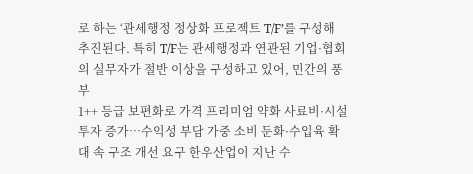로 하는 ‘관세행정 정상화 프로젝트 T/F’를 구성해 추진된다. 특히 T/F는 관세행정과 연관된 기업·협회의 실무자가 절반 이상을 구성하고 있어, 민간의 풍부
1++ 등급 보편화로 가격 프리미엄 약화 사료비·시설 투자 증가…수익성 부담 가중 소비 둔화·수입육 확대 속 구조 개선 요구 한우산업이 지난 수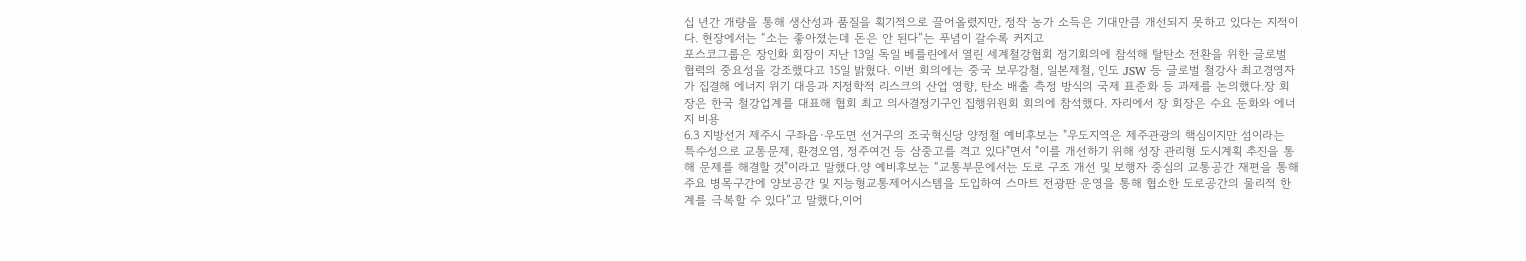십 년간 개량을 통해 생산성과 품질을 획기적으로 끌어올렸지만, 정작 농가 소득은 기대만큼 개선되지 못하고 있다는 지적이다. 현장에서는 “소는 좋아졌는데 돈은 안 된다”는 푸념이 갈수록 커지고
포스코그룹은 장인화 회장이 지난 13일 독일 베를린에서 열린 세계철강협회 정기회의에 참석해 탈탄소 전환을 위한 글로벌 협력의 중요성을 강조했다고 15일 밝혔다. 이번 회의에는 중국 보무강철, 일본제철, 인도 JSW 등 글로벌 철강사 최고경영자가 집결해 에너지 위기 대응과 지정학적 리스크의 산업 영향, 탄소 배출 측정 방식의 국제 표준화 등 과제를 논의했다.장 회장은 한국 철강업계를 대표해 협회 최고 의사결정기구인 집행위원회 회의에 참석했다. 자리에서 장 회장은 수요 둔화와 에너지 비용
6.3 지방선거 제주시 구좌읍·우도면 선거구의 조국혁신당 양정철 예비후보는 "우도지역은 제주관광의 핵심이지만 섬이라는 특수성으로 교통문제, 환경오염, 정주여건 등 삼중고를 격고 있다"면서 "이를 개선하기 위해 성장 관리형 도시계획 추진을 통해 문제를 해결할 것"이라고 말했다.양 예비후보는 “교통부문에서는 도로 구조 개선 및 보행자 중심의 교통공간 재편을 통해 주요 병목구간에 양보공간 및 지능형교통제어시스템을 도입하여 스마트 전광판 운영을 통해 협소한 도로공간의 물리적 한계를 극복할 수 있다”고 말했다,이어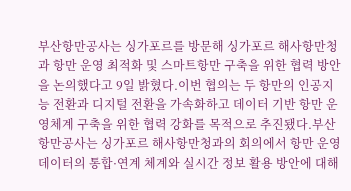부산항만공사는 싱가포르를 방문해 싱가포르 해사항만청과 항만 운영 최적화 및 스마트항만 구축을 위한 협력 방안을 논의했다고 9일 밝혔다.이번 협의는 두 항만의 인공지능 전환과 디지털 전환을 가속화하고 데이터 기반 항만 운영체계 구축을 위한 협력 강화를 목적으로 추진됐다.부산항만공사는 싱가포르 해사항만청과의 회의에서 항만 운영 데이터의 통합·연계 체계와 실시간 정보 활용 방안에 대해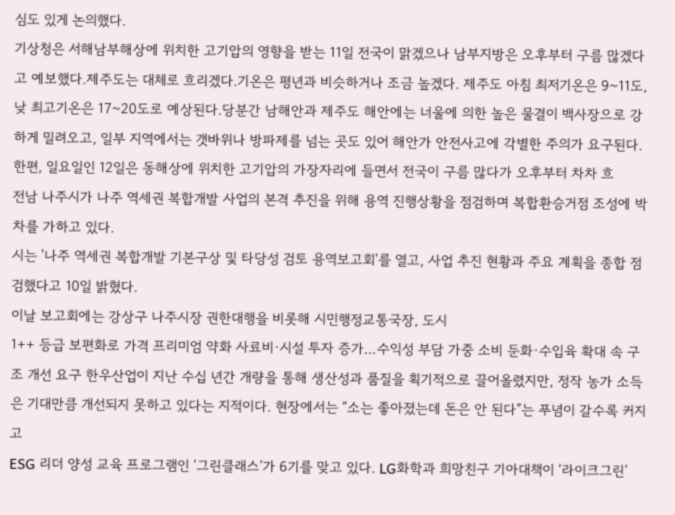심도 있게 논의했다.
기상청은 서해남부해상에 위치한 고기압의 영향을 받는 11일 전국이 맑겠으나 남부지방은 오후부터 구름 많겠다고 예보했다.제주도는 대체로 흐리겠다.기온은 평년과 비슷하거나 조금 높겠다. 제주도 아침 최저기온은 9~11도, 낮 최고기온은 17~20도로 예상된다.당분간 남해안과 제주도 해안에는 너울에 의한 높은 물결이 백사장으로 강하게 밀려오고, 일부 지역에서는 갯바위나 방파제를 넘는 곳도 있어 해안가 안전사고에 각별한 주의가 요구된다.한편, 일요일인 12일은 동해상에 위치한 고기압의 가장자리에 들면서 전국이 구름 많다가 오후부터 차차 흐
전남 나주시가 나주 역세권 복합개발 사업의 본격 추진을 위해 용역 진행상황을 점검하며 복합환승거점 조성에 박차를 가하고 있다.
시는 '나주 역세권 복합개발 기본구상 및 타당성 검토 용역보고회'를 열고, 사업 추진 현황과 주요 계획을 종합 점검했다고 10일 밝혔다.
이날 보고회에는 강상구 나주시장 권한대행을 비롯해 시민행정교통국장, 도시
1++ 등급 보편화로 가격 프리미엄 약화 사료비·시설 투자 증가…수익성 부담 가중 소비 둔화·수입육 확대 속 구조 개선 요구 한우산업이 지난 수십 년간 개량을 통해 생산성과 품질을 획기적으로 끌어올렸지만, 정작 농가 소득은 기대만큼 개선되지 못하고 있다는 지적이다. 현장에서는 “소는 좋아졌는데 돈은 안 된다”는 푸념이 갈수록 커지고
ESG 리더 양성 교육 프로그램인 ‘그린클래스’가 6기를 맞고 있다. LG화학과 희망친구 기아대책이 ‘라이크그린’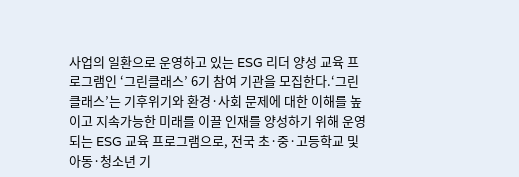사업의 일환으로 운영하고 있는 ESG 리더 양성 교육 프로그램인 ‘그린클래스’ 6기 참여 기관을 모집한다.‘그린클래스’는 기후위기와 환경·사회 문제에 대한 이해를 높이고 지속가능한 미래를 이끌 인재를 양성하기 위해 운영되는 ESG 교육 프로그램으로, 전국 초·중·고등학교 및 아동·청소년 기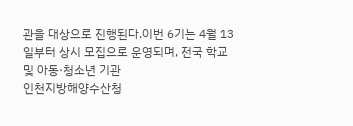관을 대상으로 진행된다.이번 6기는 4월 13일부터 상시 모집으로 운영되며, 전국 학교 및 아동·청소년 기관
인천지방해양수산청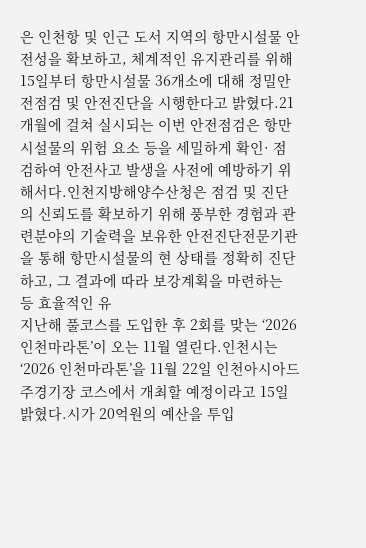은 인천항 및 인근 도서 지역의 항만시설물 안전성을 확보하고, 체계적인 유지관리를 위해 15일부터 항만시설물 36개소에 대해 정밀안전점검 및 안전진단을 시행한다고 밝혔다.21개월에 걸쳐 실시되는 이번 안전점검은 항만시설물의 위험 요소 등을 세밀하게 확인· 점검하여 안전사고 발생을 사전에 예방하기 위해서다.인천지방해양수산청은 점검 및 진단의 신뢰도를 확보하기 위해 풍부한 경험과 관련분야의 기술력을 보유한 안전진단전문기관을 통해 항만시설물의 현 상태를 정확히 진단하고, 그 결과에 따라 보강계획을 마련하는 등 효율적인 유
지난해 풀코스를 도입한 후 2회를 맞는 ‘2026 인천마라톤’이 오는 11월 열린다.인천시는 ‘2026 인천마라톤’을 11월 22일 인천아시아드주경기장 코스에서 개최할 예정이라고 15일 밝혔다.시가 20억원의 예산을 투입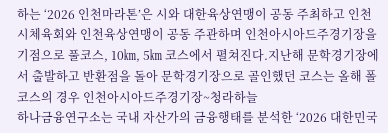하는 ‘2026 인천마라톤’은 시와 대한육상연맹이 공동 주최하고 인천시체육회와 인천육상연맹이 공동 주관하며 인천아시아드주경기장을 기점으로 풀코스, 10㎞, 5㎞ 코스에서 펼쳐진다.지난해 문학경기장에서 출발하고 반환점을 돌아 문학경기장으로 골인했던 코스는 올해 폴코스의 경우 인천아시아드주경기장~청라하늘
하나금융연구소는 국내 자산가의 금융행태를 분석한 ‘2026 대한민국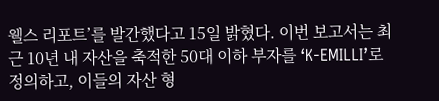웰스 리포트’를 발간했다고 15일 밝혔다. 이번 보고서는 최근 10년 내 자산을 축적한 50대 이하 부자를 ‘K-EMILLI’로 정의하고, 이들의 자산 형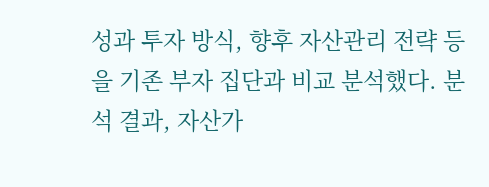성과 투자 방식, 향후 자산관리 전략 등을 기존 부자 집단과 비교 분석했다. 분석 결과, 자산가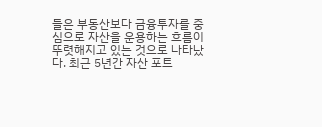들은 부동산보다 금융투자를 중심으로 자산을 운용하는 흐름이 뚜렷해지고 있는 것으로 나타났다. 최근 5년간 자산 포트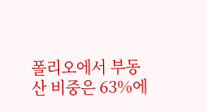폴리오에서 부동산 비중은 63%에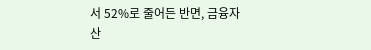서 52%로 줄어든 반면, 금융자산